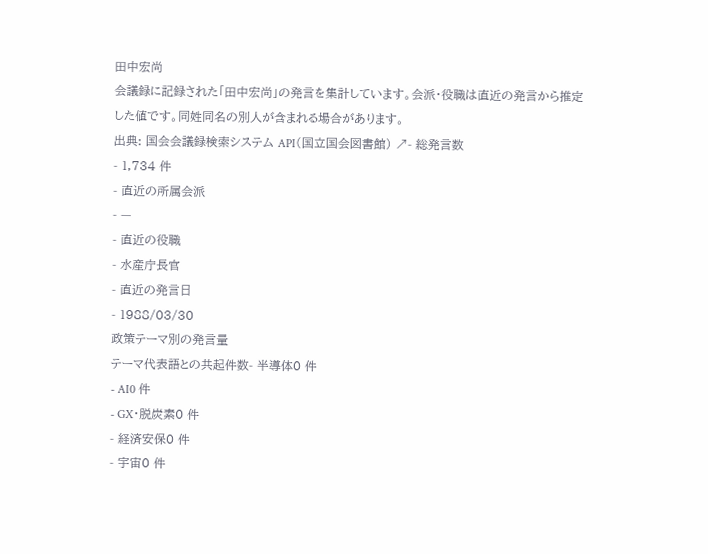田中宏尚
会議録に記録された「田中宏尚」の発言を集計しています。会派・役職は直近の発言から推定した値です。同姓同名の別人が含まれる場合があります。
出典: 国会会議録検索システム API(国立国会図書館) ↗- 総発言数
- 1,734 件
- 直近の所属会派
- —
- 直近の役職
- 水産庁長官
- 直近の発言日
- 1988/03/30
政策テーマ別の発言量
テーマ代表語との共起件数- 半導体0 件
- AI0 件
- GX・脱炭素0 件
- 経済安保0 件
- 宇宙0 件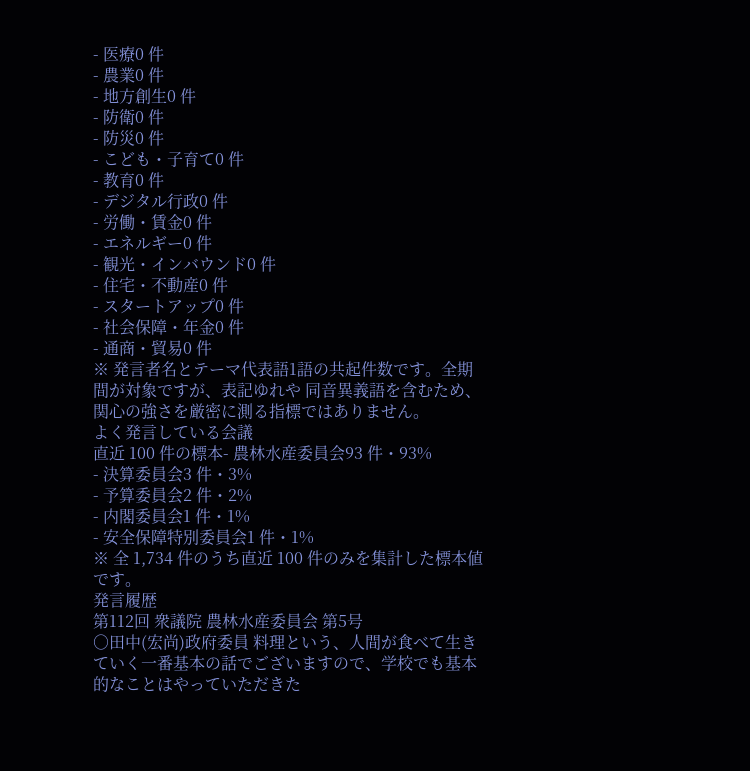- 医療0 件
- 農業0 件
- 地方創生0 件
- 防衛0 件
- 防災0 件
- こども・子育て0 件
- 教育0 件
- デジタル行政0 件
- 労働・賃金0 件
- エネルギー0 件
- 観光・インバウンド0 件
- 住宅・不動産0 件
- スタートアップ0 件
- 社会保障・年金0 件
- 通商・貿易0 件
※ 発言者名とテーマ代表語1語の共起件数です。全期間が対象ですが、表記ゆれや 同音異義語を含むため、関心の強さを厳密に測る指標ではありません。
よく発言している会議
直近 100 件の標本- 農林水産委員会93 件・93%
- 決算委員会3 件・3%
- 予算委員会2 件・2%
- 内閣委員会1 件・1%
- 安全保障特別委員会1 件・1%
※ 全 1,734 件のうち直近 100 件のみを集計した標本値です。
発言履歴
第112回 衆議院 農林水産委員会 第5号
○田中(宏尚)政府委員 料理という、人間が食べて生きていく一番基本の話でございますので、学校でも基本的なことはやっていただきた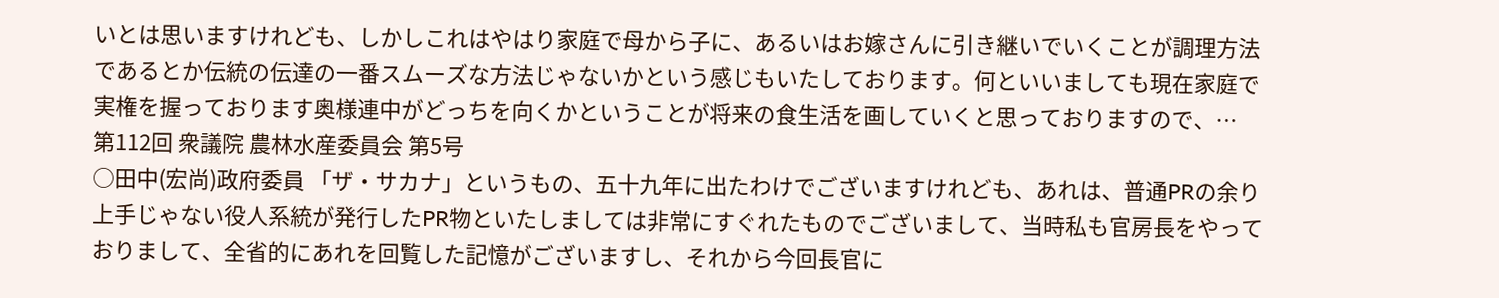いとは思いますけれども、しかしこれはやはり家庭で母から子に、あるいはお嫁さんに引き継いでいくことが調理方法であるとか伝統の伝達の一番スムーズな方法じゃないかという感じもいたしております。何といいましても現在家庭で実権を握っております奥様連中がどっちを向くかということが将来の食生活を画していくと思っておりますので、…
第112回 衆議院 農林水産委員会 第5号
○田中(宏尚)政府委員 「ザ・サカナ」というもの、五十九年に出たわけでございますけれども、あれは、普通PRの余り上手じゃない役人系統が発行したPR物といたしましては非常にすぐれたものでございまして、当時私も官房長をやっておりまして、全省的にあれを回覧した記憶がございますし、それから今回長官に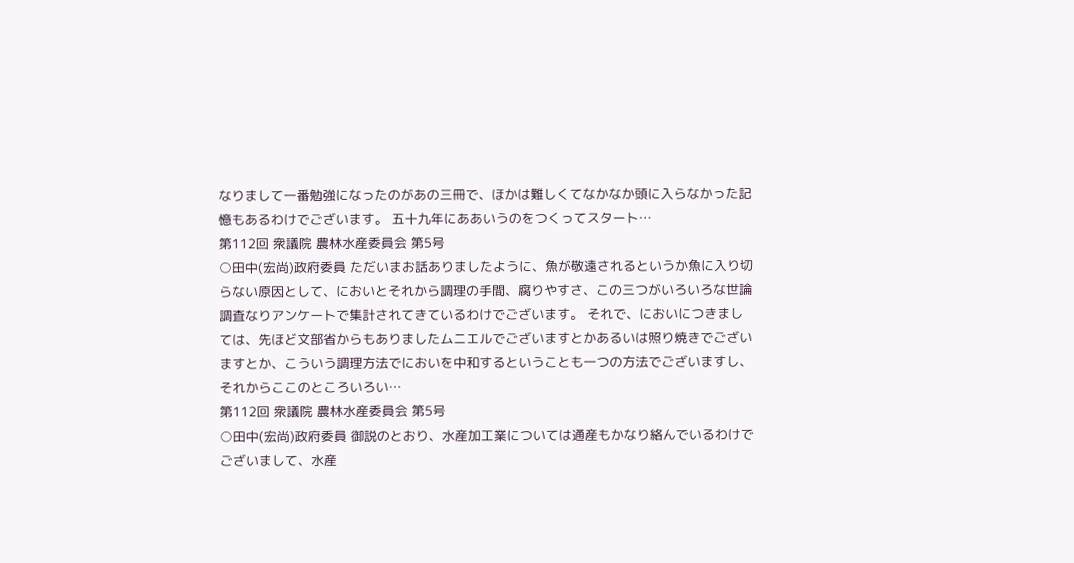なりまして一番勉強になったのがあの三冊で、ほかは難しくてなかなか頭に入らなかった記憶もあるわけでございます。 五十九年にああいうのをつくってスタート…
第112回 衆議院 農林水産委員会 第5号
○田中(宏尚)政府委員 ただいまお話ありましたように、魚が敬遠されるというか魚に入り切らない原因として、においとそれから調理の手間、腐りやすさ、この三つがいろいろな世論調査なりアンケートで集計されてきているわけでございます。 それで、においにつきましては、先ほど文部省からもありましたムニエルでございますとかあるいは照り焼きでございますとか、こういう調理方法でにおいを中和するということも一つの方法でございますし、それからここのところいろい…
第112回 衆議院 農林水産委員会 第5号
○田中(宏尚)政府委員 御説のとおり、水産加工業については通産もかなり絡んでいるわけでございまして、水産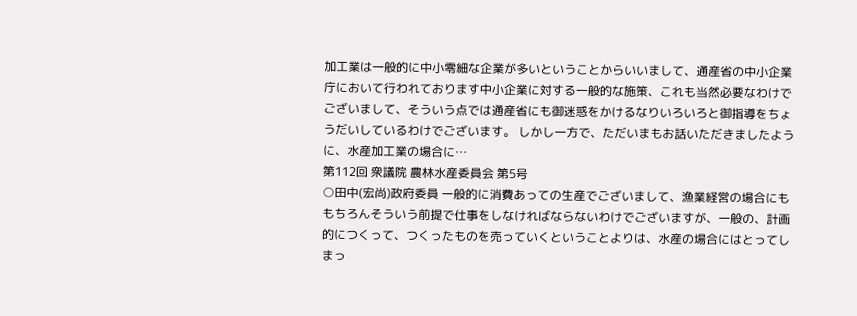加工業は一般的に中小零細な企業が多いということからいいまして、通産省の中小企業庁において行われております中小企業に対する一般的な施策、これも当然必要なわけでございまして、そういう点では通産省にも御迷惑をかけるなりいろいろと御指導をちょうだいしているわけでございます。 しかし一方で、ただいまもお話いただきましたように、水産加工業の場合に…
第112回 衆議院 農林水産委員会 第5号
○田中(宏尚)政府委員 一般的に消費あっての生産でございまして、漁業経営の場合にももちろんそういう前提で仕事をしなければならないわけでございますが、一般の、計画的につくって、つくったものを売っていくということよりは、水産の場合にはとってしまっ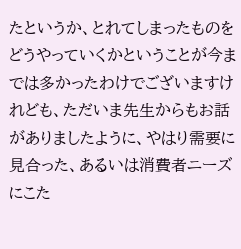たというか、とれてしまったものをどうやっていくかということが今までは多かったわけでございますけれども、ただいま先生からもお話がありましたように、やはり需要に見合った、あるいは消費者ニーズにこた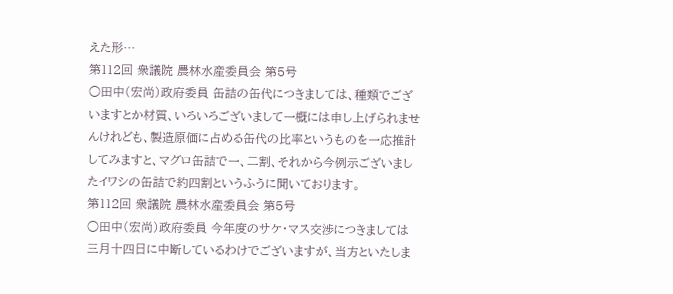えた形…
第112回 衆議院 農林水産委員会 第5号
○田中(宏尚)政府委員 缶詰の缶代につきましては、種類でございますとか材質、いろいろございまして一概には申し上げられませんけれども、製造原価に占める缶代の比率というものを一応推計してみますと、マグロ缶詰で一、二割、それから今例示ございましたイワシの缶詰で約四割というふうに聞いております。
第112回 衆議院 農林水産委員会 第5号
○田中(宏尚)政府委員 今年度のサケ・マス交渉につきましては三月十四日に中断しているわけでございますが、当方といたしま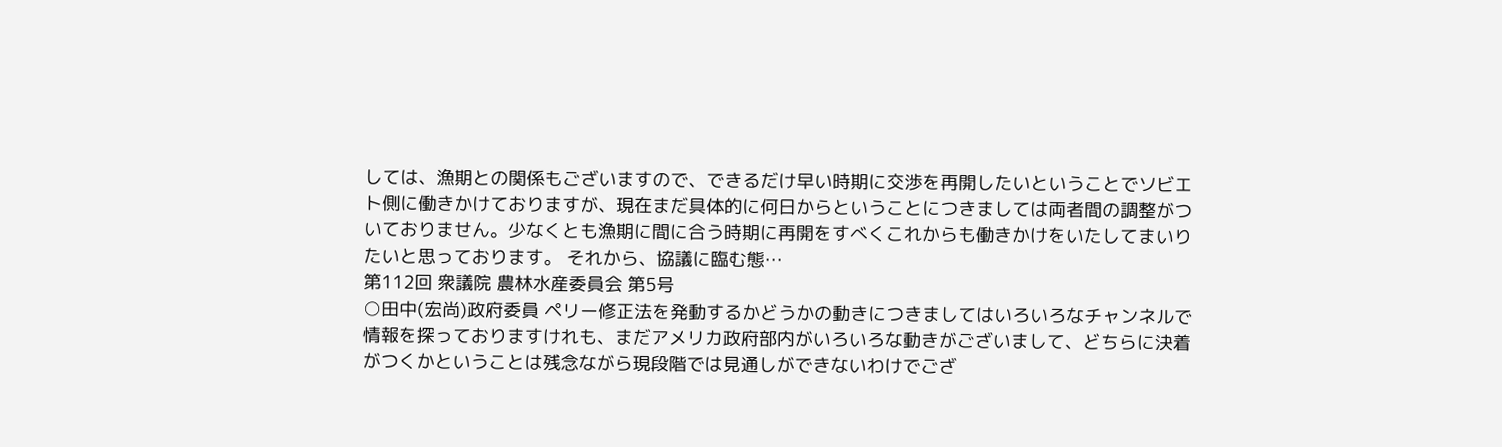しては、漁期との関係もございますので、できるだけ早い時期に交渉を再開したいということでソビエト側に働きかけておりますが、現在まだ具体的に何日からということにつきましては両者間の調整がついておりません。少なくとも漁期に間に合う時期に再開をすべくこれからも働きかけをいたしてまいりたいと思っております。 それから、協議に臨む態…
第112回 衆議院 農林水産委員会 第5号
○田中(宏尚)政府委員 ペリー修正法を発動するかどうかの動きにつきましてはいろいろなチャンネルで情報を探っておりますけれも、まだアメリカ政府部内がいろいろな動きがございまして、どちらに決着がつくかということは残念ながら現段階では見通しができないわけでござ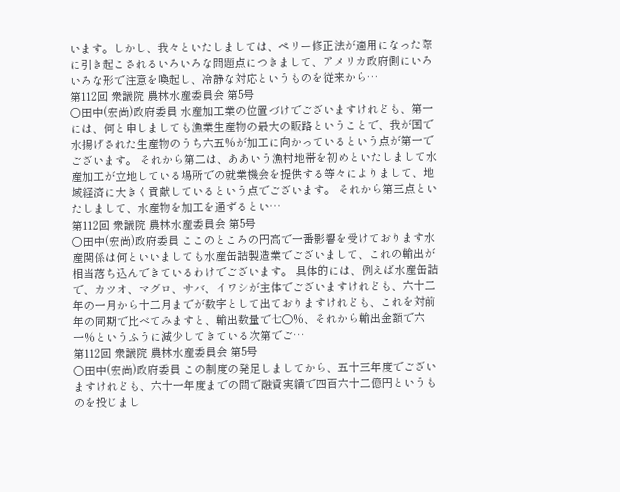います。しかし、我々といたしましては、ペリー修正法が適用になった際に引き起こされるいろいろな問題点につきまして、アメリカ政府側にいろいろな形で注意を喚起し、冷静な対応というものを従来から…
第112回 衆議院 農林水産委員会 第5号
○田中(宏尚)政府委員 水産加工業の位置づけでございますけれども、第一には、何と申しましても漁業生産物の最大の販路ということで、我が国で水揚げされた生産物のうち六五%が加工に向かっているという点が第一でございます。 それから第二は、ああいう漁村地帯を初めといたしまして水産加工が立地している場所での就業機会を提供する等々によりまして、地域経済に大きく貢献しているという点でございます。 それから第三点といたしまして、水産物を加工を通ずるとい…
第112回 衆議院 農林水産委員会 第5号
○田中(宏尚)政府委員 ここのところの円高で一番影響を受けております水産関係は何といいましても水産缶詰製造業でございまして、これの輸出が相当落ち込んできているわけでございます。 具体的には、例えば水産缶詰で、カツオ、マグロ、サバ、イワシが主体でございますけれども、六十二年の一月から十二月までが数字として出ておりますけれども、これを対前年の同期で比べてみますと、輸出数量で七〇%、それから輸出金額で六一%というふうに減少してきている次第でご…
第112回 衆議院 農林水産委員会 第5号
○田中(宏尚)政府委員 この制度の発足しましてから、五十三年度でございますけれども、六十一年度までの間で融資実績で四百六十二億円というものを投じまし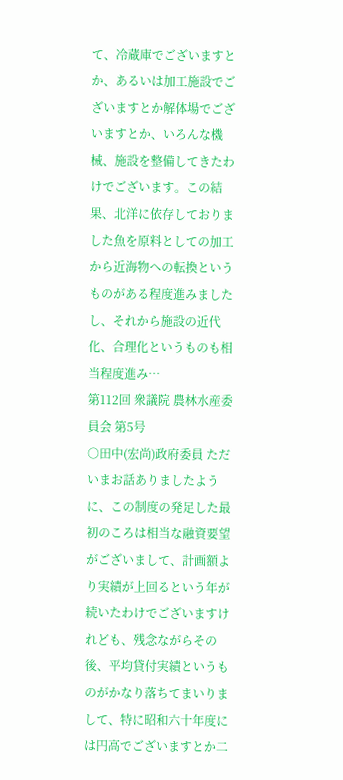て、冷蔵庫でございますとか、あるいは加工施設でございますとか解体場でございますとか、いろんな機械、施設を整備してきたわけでございます。この結果、北洋に依存しておりました魚を原料としての加工から近海物への転換というものがある程度進みましたし、それから施設の近代化、合理化というものも相当程度進み…
第112回 衆議院 農林水産委員会 第5号
○田中(宏尚)政府委員 ただいまお話ありましたように、この制度の発足した最初のころは相当な融資要望がございまして、計画額より実績が上回るという年が続いたわけでございますけれども、残念ながらその後、平均貸付実績というものがかなり落ちてまいりまして、特に昭和六十年度には円高でございますとか二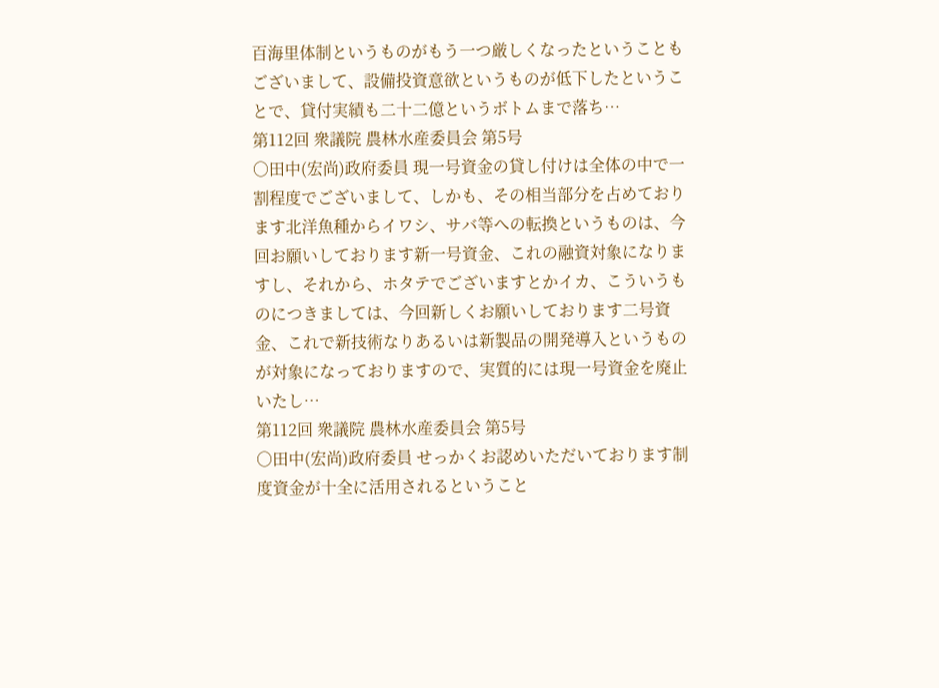百海里体制というものがもう一つ厳しくなったということもございまして、設備投資意欲というものが低下したということで、貸付実績も二十二億というボトムまで落ち…
第112回 衆議院 農林水産委員会 第5号
○田中(宏尚)政府委員 現一号資金の貸し付けは全体の中で一割程度でございまして、しかも、その相当部分を占めております北洋魚種からイワシ、サバ等への転換というものは、今回お願いしております新一号資金、これの融資対象になりますし、それから、ホタテでございますとかイカ、こういうものにつきましては、今回新しくお願いしております二号資金、これで新技術なりあるいは新製品の開発導入というものが対象になっておりますので、実質的には現一号資金を廃止いたし…
第112回 衆議院 農林水産委員会 第5号
○田中(宏尚)政府委員 せっかくお認めいただいております制度資金が十全に活用されるということ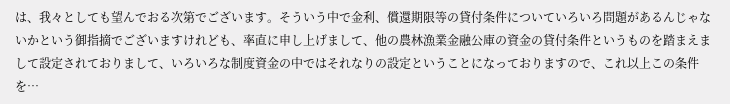は、我々としても望んでおる次第でございます。そういう中で金利、償還期限等の貸付条件についていろいろ問題があるんじゃないかという御指摘でございますけれども、率直に申し上げまして、他の農林漁業金融公庫の資金の貸付条件というものを踏まえまして設定されておりまして、いろいろな制度資金の中ではそれなりの設定ということになっておりますので、これ以上この条件を…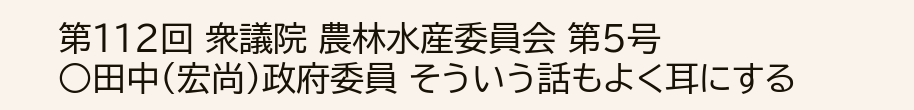第112回 衆議院 農林水産委員会 第5号
○田中(宏尚)政府委員 そういう話もよく耳にする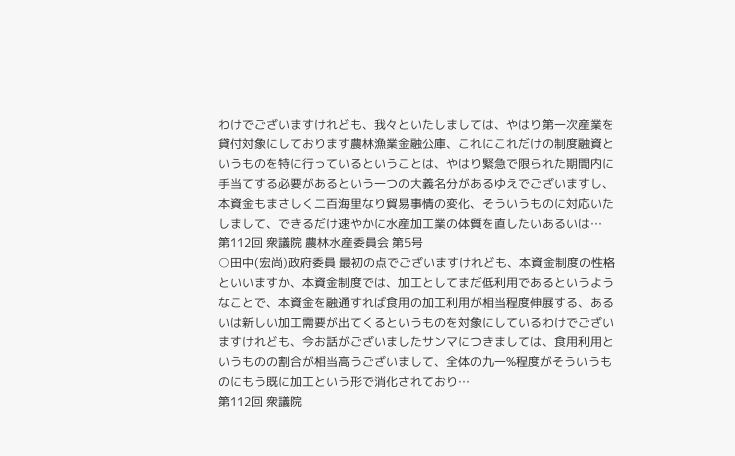わけでございますけれども、我々といたしましては、やはり第一次産業を貸付対象にしております農林漁業金融公庫、これにこれだけの制度融資というものを特に行っているということは、やはり緊急で限られた期間内に手当てする必要があるという一つの大義名分があるゆえでございますし、本資金もまさしく二百海里なり貿易事情の変化、そういうものに対応いたしまして、できるだけ速やかに水産加工業の体質を直したいあるいは…
第112回 衆議院 農林水産委員会 第5号
○田中(宏尚)政府委員 最初の点でございますけれども、本資金制度の性格といいますか、本資金制度では、加工としてまだ低利用であるというようなことで、本資金を融通すれば食用の加工利用が相当程度伸展する、あるいは新しい加工需要が出てくるというものを対象にしているわけでございますけれども、今お話がございましたサンマにつきましては、食用利用というものの割合が相当高うございまして、全体の九一%程度がそういうものにもう既に加工という形で消化されており…
第112回 衆議院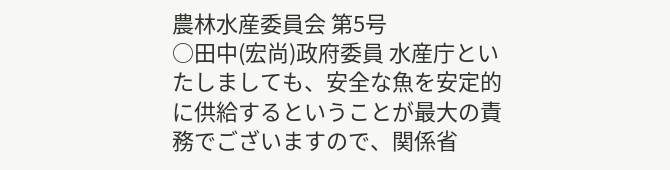農林水産委員会 第5号
○田中(宏尚)政府委員 水産庁といたしましても、安全な魚を安定的に供給するということが最大の責務でございますので、関係省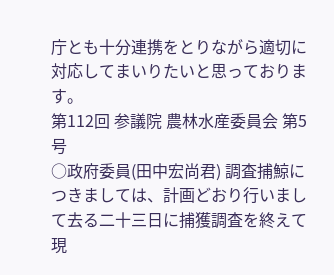庁とも十分連携をとりながら適切に対応してまいりたいと思っております。
第112回 参議院 農林水産委員会 第5号
○政府委員(田中宏尚君) 調査捕鯨につきましては、計画どおり行いまして去る二十三日に捕獲調査を終えて現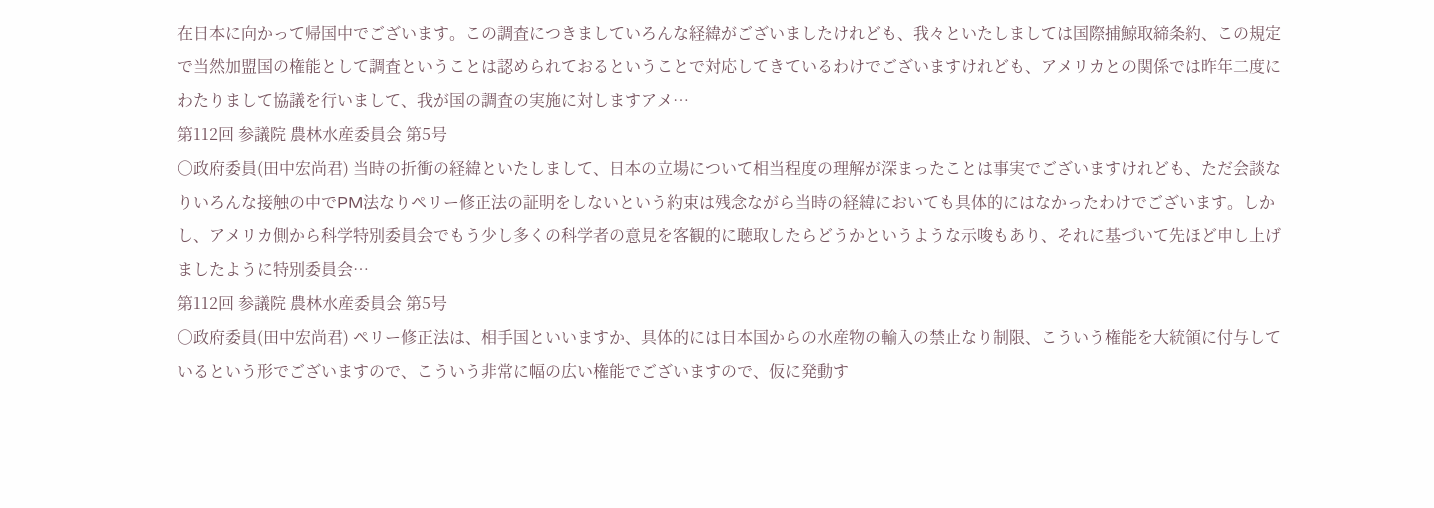在日本に向かって帰国中でございます。この調査につきましていろんな経緯がございましたけれども、我々といたしましては国際捕鯨取締条約、この規定で当然加盟国の権能として調査ということは認められておるということで対応してきているわけでございますけれども、アメリカとの関係では昨年二度にわたりまして協議を行いまして、我が国の調査の実施に対しますアメ…
第112回 参議院 農林水産委員会 第5号
○政府委員(田中宏尚君) 当時の折衝の経緯といたしまして、日本の立場について相当程度の理解が深まったことは事実でございますけれども、ただ会談なりいろんな接触の中でPM法なりペリー修正法の証明をしないという約束は残念ながら当時の経緯においても具体的にはなかったわけでございます。しかし、アメリカ側から科学特別委員会でもう少し多くの科学者の意見を客観的に聴取したらどうかというような示唆もあり、それに基づいて先ほど申し上げましたように特別委員会…
第112回 参議院 農林水産委員会 第5号
○政府委員(田中宏尚君) ペリー修正法は、相手国といいますか、具体的には日本国からの水産物の輸入の禁止なり制限、こういう権能を大統領に付与しているという形でございますので、こういう非常に幅の広い権能でございますので、仮に発動す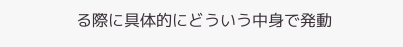る際に具体的にどういう中身で発動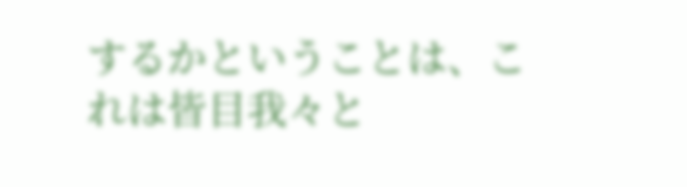するかということは、これは皆目我々と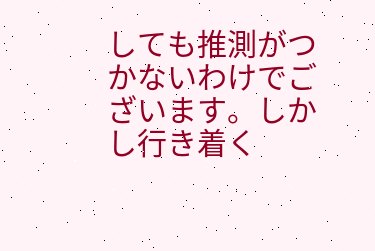しても推測がつかないわけでございます。しかし行き着く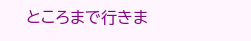ところまで行きま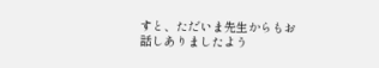すと、ただいま先生からもお話しありましたよう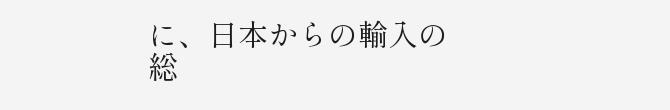に、日本からの輸入の総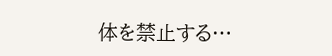体を禁止する…